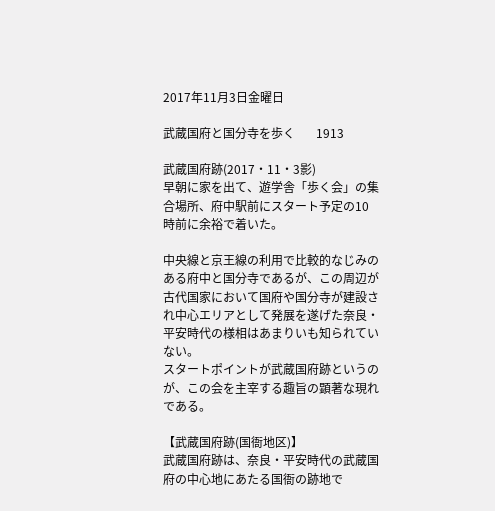2017年11月3日金曜日

武蔵国府と国分寺を歩く       1913

武蔵国府跡(2017・11・3影)
早朝に家を出て、遊学舎「歩く会」の集合場所、府中駅前にスタート予定の10
時前に余裕で着いた。

中央線と京王線の利用で比較的なじみのある府中と国分寺であるが、この周辺が
古代国家において国府や国分寺が建設され中心エリアとして発展を遂げた奈良・
平安時代の様相はあまりいも知られていない。
スタートポイントが武蔵国府跡というのが、この会を主宰する趣旨の顕著な現れ
である。

【武蔵国府跡(国衙地区)】
武蔵国府跡は、奈良・平安時代の武蔵国府の中心地にあたる国衙の跡地で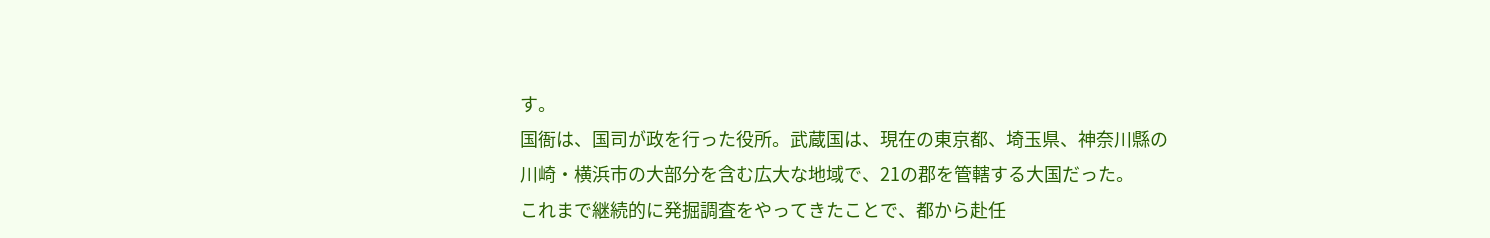す。
国衙は、国司が政を行った役所。武蔵国は、現在の東京都、埼玉県、神奈川縣の
川崎・横浜市の大部分を含む広大な地域で、21の郡を管轄する大国だった。
これまで継続的に発掘調査をやってきたことで、都から赴任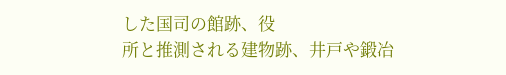した国司の館跡、役
所と推測される建物跡、井戸や鍛冶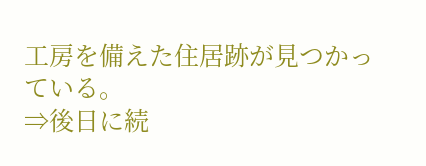工房を備えた住居跡が見つかっている。
⇒後日に続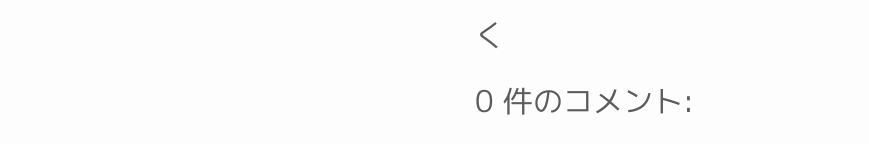く

0 件のコメント: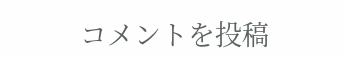コメントを投稿